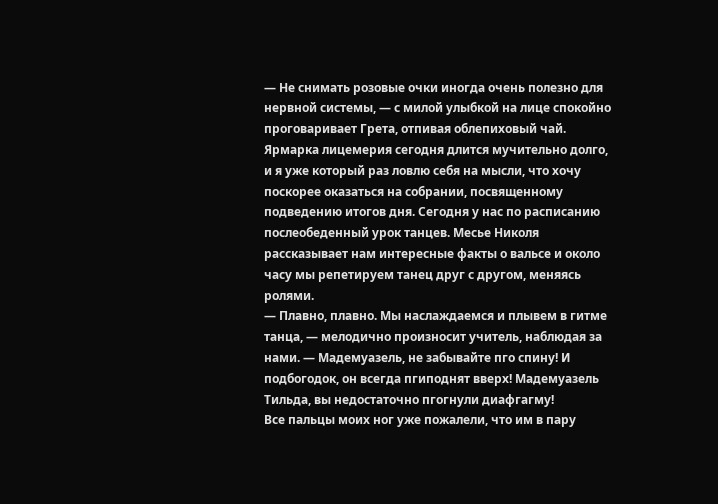— Не снимать розовые очки иногда очень полезно для нервной системы, — с милой улыбкой на лице спокойно проговаривает Грета, отпивая облепиховый чай.
Ярмарка лицемерия сегодня длится мучительно долго, и я уже который раз ловлю себя на мысли, что хочу поскорее оказаться на собрании, посвященному подведению итогов дня. Сегодня у нас по расписанию послеобеденный урок танцев. Месье Николя рассказывает нам интересные факты о вальсе и около часу мы репетируем танец друг с другом, меняясь ролями.
— Плавно, плавно. Мы наслаждаемся и плывем в гитме танца, — мелодично произносит учитель, наблюдая за нами. — Мадемуазель, не забывайте пго спину! И подбогодок, он всегда пгиподнят вверх! Мадемуазель Тильда, вы недостаточно пгогнули диафгагму!
Все пальцы моих ног уже пожалели, что им в пару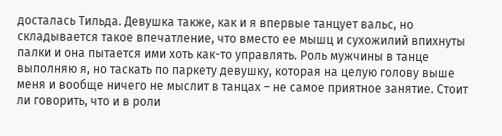досталась Тильда. Девушка также, как и я впервые танцует вальс, но складывается такое впечатление, что вместо ее мышц и сухожилий впихнуты палки и она пытается ими хоть как-то управлять. Роль мужчины в танце выполняю я, но таскать по паркету девушку, которая на целую голову выше меня и вообще ничего не мыслит в танцах – не самое приятное занятие. Стоит ли говорить, что и в роли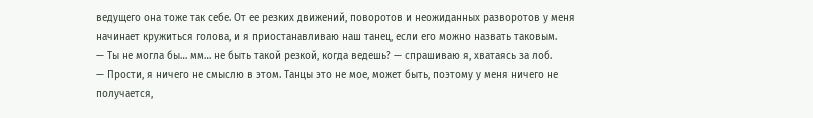ведущего она тоже так себе. От ее резких движений, поворотов и неожиданных разворотов у меня начинает кружиться голова, и я приостанавливаю наш танец, если его можно назвать таковым.
— Ты не могла бы… мм… не быть такой резкой, когда ведешь? — спрашиваю я, хватаясь за лоб.
— Прости, я ничего не смыслю в этом. Танцы это не мое, может быть, поэтому у меня ничего не получается,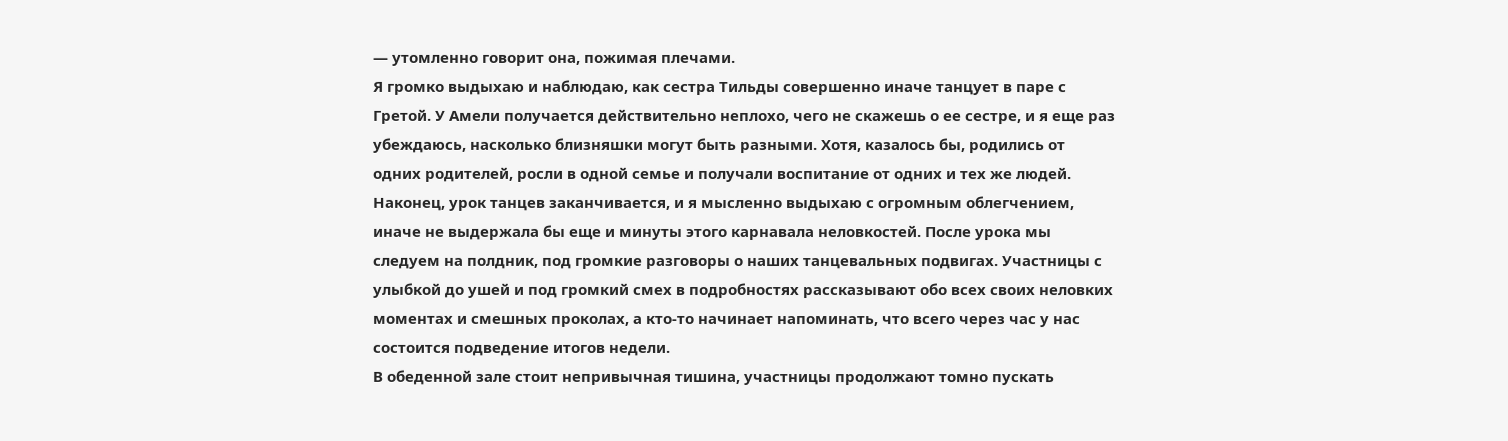— утомленно говорит она, пожимая плечами.
Я громко выдыхаю и наблюдаю, как сестра Тильды совершенно иначе танцует в паре с Гретой. У Амели получается действительно неплохо, чего не скажешь о ее сестре, и я еще раз убеждаюсь, насколько близняшки могут быть разными. Хотя, казалось бы, родились от одних родителей, росли в одной семье и получали воспитание от одних и тех же людей.
Наконец, урок танцев заканчивается, и я мысленно выдыхаю с огромным облегчением, иначе не выдержала бы еще и минуты этого карнавала неловкостей. После урока мы следуем на полдник, под громкие разговоры о наших танцевальных подвигах. Участницы с улыбкой до ушей и под громкий смех в подробностях рассказывают обо всех своих неловких моментах и смешных проколах, а кто-то начинает напоминать, что всего через час у нас состоится подведение итогов недели.
В обеденной зале стоит непривычная тишина, участницы продолжают томно пускать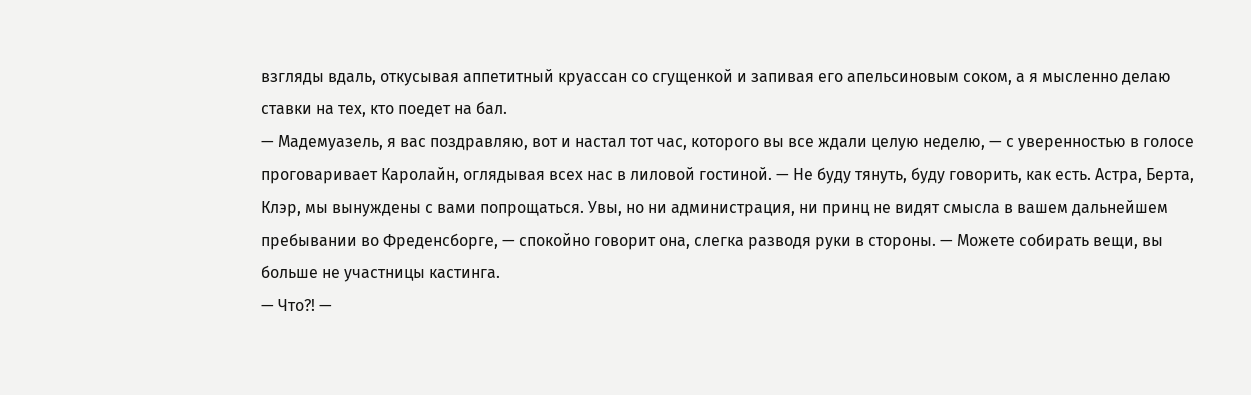взгляды вдаль, откусывая аппетитный круассан со сгущенкой и запивая его апельсиновым соком, а я мысленно делаю ставки на тех, кто поедет на бал.
— Мадемуазель, я вас поздравляю, вот и настал тот час, которого вы все ждали целую неделю, — с уверенностью в голосе проговаривает Каролайн, оглядывая всех нас в лиловой гостиной. — Не буду тянуть, буду говорить, как есть. Астра, Берта, Клэр, мы вынуждены с вами попрощаться. Увы, но ни администрация, ни принц не видят смысла в вашем дальнейшем пребывании во Фреденсборге, — спокойно говорит она, слегка разводя руки в стороны. — Можете собирать вещи, вы больше не участницы кастинга.
— Что?! —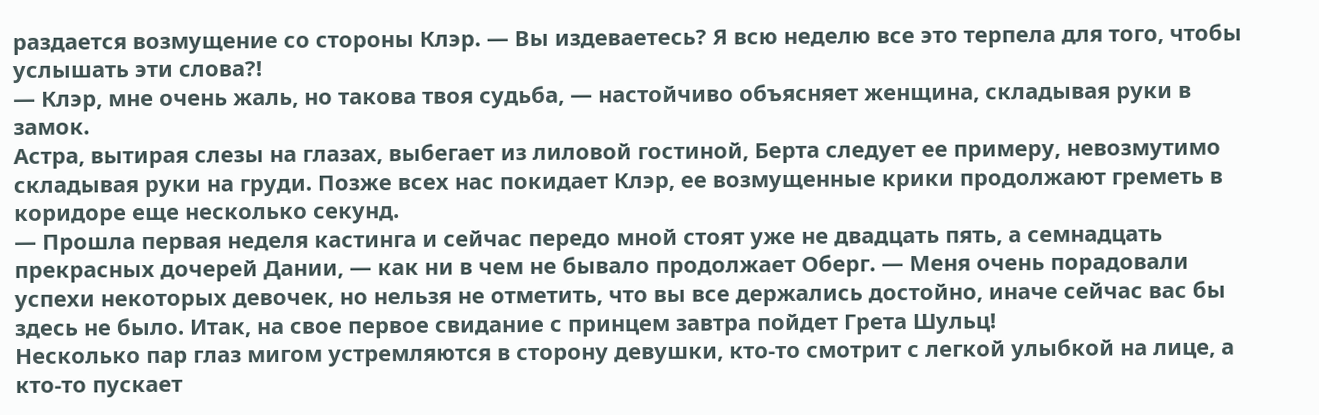раздается возмущение со стороны Клэр. — Вы издеваетесь? Я всю неделю все это терпела для того, чтобы услышать эти слова?!
— Клэр, мне очень жаль, но такова твоя судьба, — настойчиво объясняет женщина, складывая руки в замок.
Астра, вытирая слезы на глазах, выбегает из лиловой гостиной, Берта следует ее примеру, невозмутимо складывая руки на груди. Позже всех нас покидает Клэр, ее возмущенные крики продолжают греметь в коридоре еще несколько секунд.
— Прошла первая неделя кастинга и сейчас передо мной стоят уже не двадцать пять, а семнадцать прекрасных дочерей Дании, — как ни в чем не бывало продолжает Оберг. — Меня очень порадовали успехи некоторых девочек, но нельзя не отметить, что вы все держались достойно, иначе сейчас вас бы здесь не было. Итак, на свое первое свидание с принцем завтра пойдет Грета Шульц!
Несколько пар глаз мигом устремляются в сторону девушки, кто-то смотрит с легкой улыбкой на лице, а кто-то пускает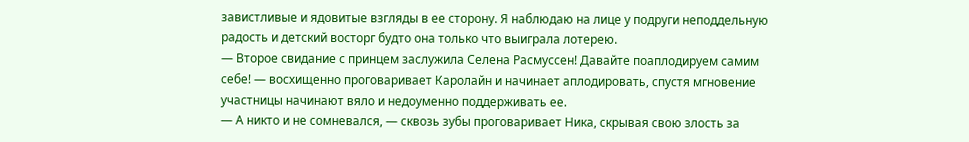завистливые и ядовитые взгляды в ее сторону. Я наблюдаю на лице у подруги неподдельную радость и детский восторг будто она только что выиграла лотерею.
— Второе свидание с принцем заслужила Селена Расмуссен! Давайте поаплодируем самим себе! — восхищенно проговаривает Каролайн и начинает аплодировать, спустя мгновение участницы начинают вяло и недоуменно поддерживать ее.
— А никто и не сомневался, — сквозь зубы проговаривает Ника, скрывая свою злость за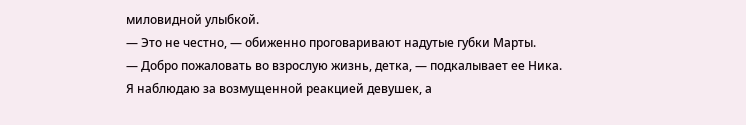миловидной улыбкой.
— Это не честно, — обиженно проговаривают надутые губки Марты.
— Добро пожаловать во взрослую жизнь, детка, — подкалывает ее Ника.
Я наблюдаю за возмущенной реакцией девушек, а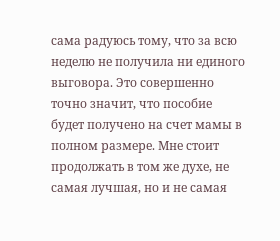сама радуюсь тому, что за всю неделю не получила ни единого выговора. Это совершенно точно значит, что пособие будет получено на счет мамы в полном размере. Мне стоит продолжать в том же духе, не самая лучшая, но и не самая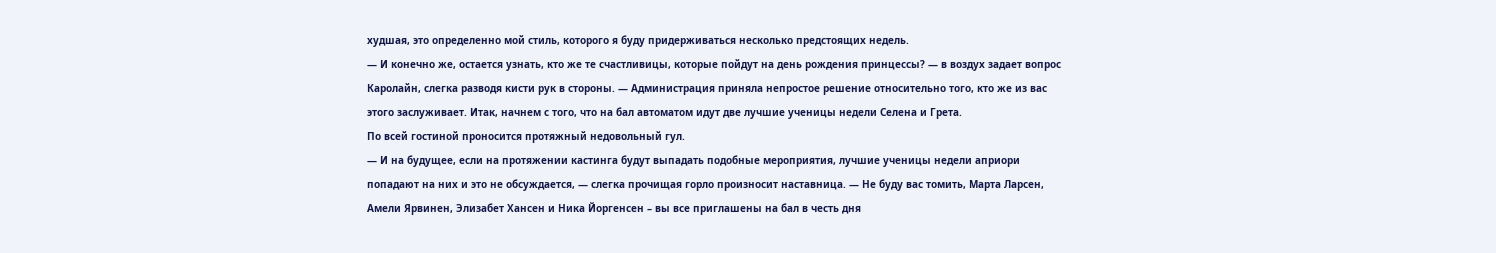худшая, это определенно мой стиль, которого я буду придерживаться несколько предстоящих недель.
— И конечно же, остается узнать, кто же те счастливицы, которые пойдут на день рождения принцессы? — в воздух задает вопрос Каролайн, слегка разводя кисти рук в стороны. — Администрация приняла непростое решение относительно того, кто же из вас этого заслуживает. Итак, начнем с того, что на бал автоматом идут две лучшие ученицы недели Селена и Грета.
По всей гостиной проносится протяжный недовольный гул.
— И на будущее, если на протяжении кастинга будут выпадать подобные мероприятия, лучшие ученицы недели априори попадают на них и это не обсуждается, — слегка прочищая горло произносит наставница. — Не буду вас томить, Марта Ларсен, Амели Ярвинен, Элизабет Хансен и Ника Йоргенсен – вы все приглашены на бал в честь дня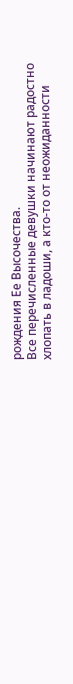рождения Ее Высочества.
Все перечисленные девушки начинают радостно хлопать в ладоши, а кто-то от неожиданности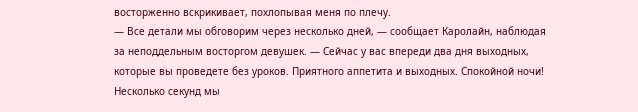восторженно вскрикивает, похлопывая меня по плечу.
— Все детали мы обговорим через несколько дней, — сообщает Каролайн, наблюдая за неподдельным восторгом девушек. — Сейчас у вас впереди два дня выходных, которые вы проведете без уроков. Приятного аппетита и выходных. Спокойной ночи!
Несколько секунд мы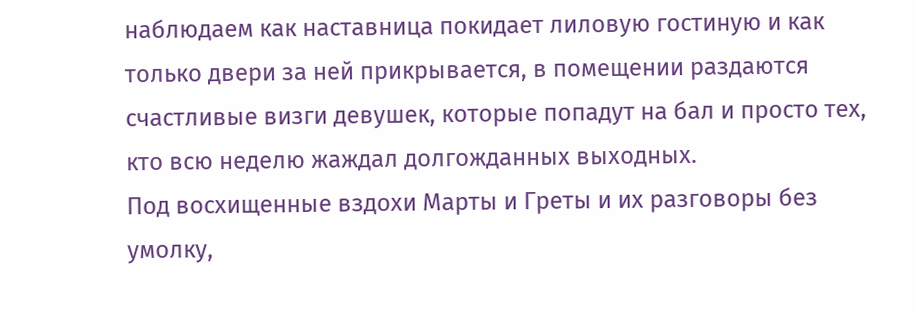наблюдаем как наставница покидает лиловую гостиную и как только двери за ней прикрывается, в помещении раздаются счастливые визги девушек, которые попадут на бал и просто тех, кто всю неделю жаждал долгожданных выходных.
Под восхищенные вздохи Марты и Греты и их разговоры без умолку,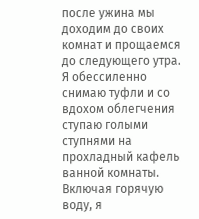после ужина мы доходим до своих комнат и прощаемся до следующего утра. Я обессиленно снимаю туфли и со вдохом облегчения ступаю голыми ступнями на прохладный кафель ванной комнаты. Включая горячую воду, я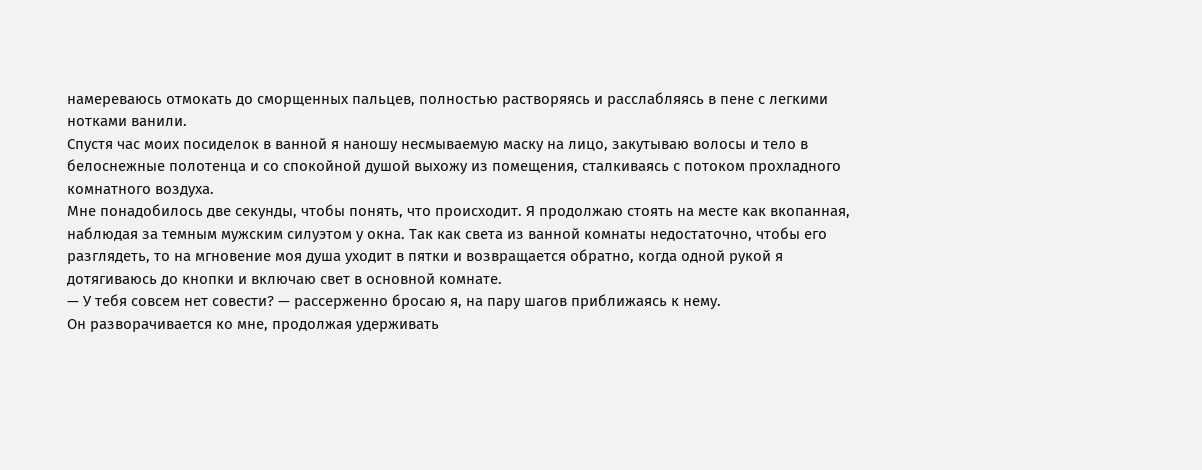намереваюсь отмокать до сморщенных пальцев, полностью растворяясь и расслабляясь в пене с легкими нотками ванили.
Спустя час моих посиделок в ванной я наношу несмываемую маску на лицо, закутываю волосы и тело в белоснежные полотенца и со спокойной душой выхожу из помещения, сталкиваясь с потоком прохладного комнатного воздуха.
Мне понадобилось две секунды, чтобы понять, что происходит. Я продолжаю стоять на месте как вкопанная, наблюдая за темным мужским силуэтом у окна. Так как света из ванной комнаты недостаточно, чтобы его разглядеть, то на мгновение моя душа уходит в пятки и возвращается обратно, когда одной рукой я дотягиваюсь до кнопки и включаю свет в основной комнате.
— У тебя совсем нет совести? — рассерженно бросаю я, на пару шагов приближаясь к нему.
Он разворачивается ко мне, продолжая удерживать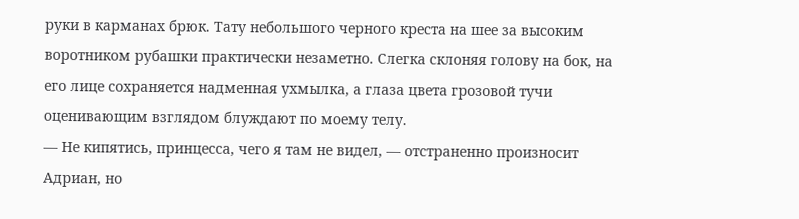руки в карманах брюк. Тату небольшого черного креста на шее за высоким воротником рубашки практически незаметно. Слегка склоняя голову на бок, на его лице сохраняется надменная ухмылка, а глаза цвета грозовой тучи оценивающим взглядом блуждают по моему телу.
— Не кипятись, принцесса, чего я там не видел, — отстраненно произносит Адриан, но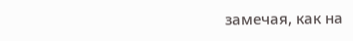замечая, как на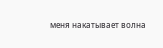меня накатывает волна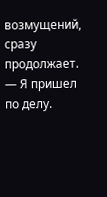возмущений, сразу продолжает. — Я пришел по делу.